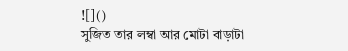![]()
সুজিত তার লম্বা আর মোটা বাড়াটা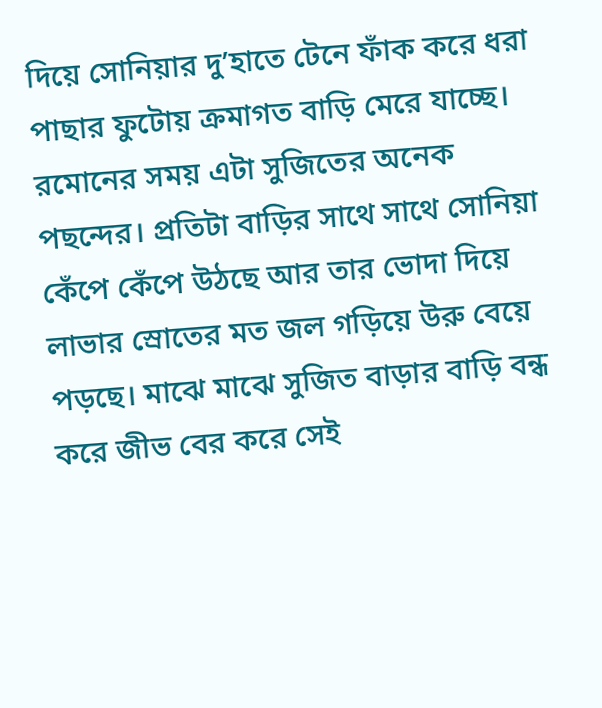দিয়ে সোনিয়ার দু’হাতে টেনে ফাঁক করে ধরা পাছার ফুটোয় ক্রমাগত বাড়ি মেরে যাচ্ছে। রমোনের সময় এটা সুজিতের অনেক পছন্দের। প্রতিটা বাড়ির সাথে সাথে সোনিয়া কেঁপে কেঁপে উঠছে আর তার ভোদা দিয়ে লাভার স্রোতের মত জল গড়িয়ে উরু বেয়ে পড়ছে। মাঝে মাঝে সুজিত বাড়ার বাড়ি বন্ধ করে জীভ বের করে সেই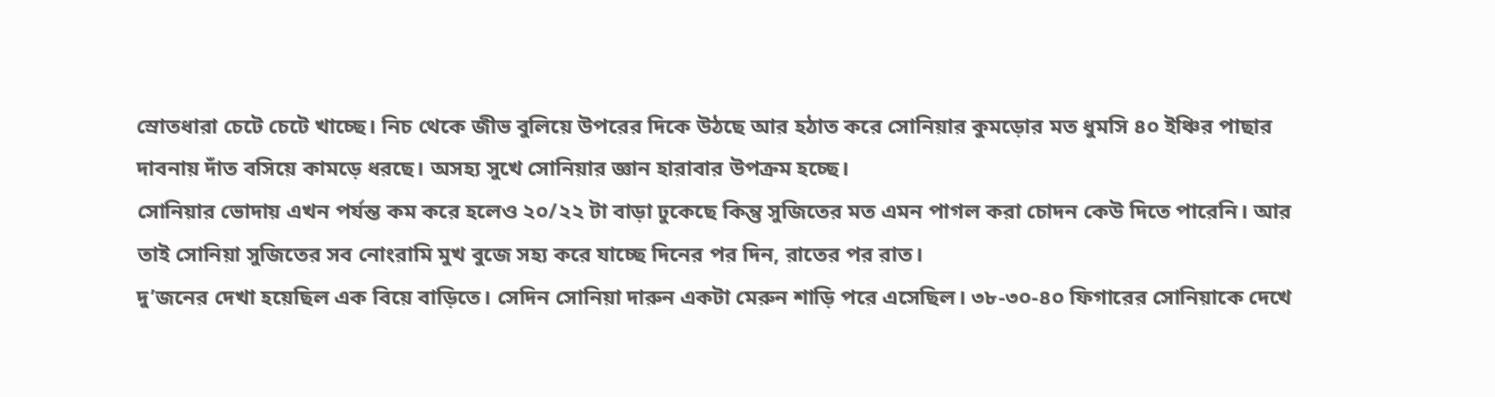স্রোতধারা চেটে চেটে খাচ্ছে। নিচ থেকে জীভ বুলিয়ে উপরের দিকে উঠছে আর হঠাত করে সোনিয়ার কুমড়োর মত ধুমসি ৪০ ইঞ্চির পাছার দাবনায় দাঁত বসিয়ে কামড়ে ধরছে। অসহ্য সুখে সোনিয়ার জ্ঞান হারাবার উপক্রম হচ্ছে।
সোনিয়ার ভোদায় এখন পর্যন্ত কম করে হলেও ২০/২২ টা বাড়া ঢুকেছে কিন্তু সুজিতের মত এমন পাগল করা চোদন কেউ দিতে পারেনি। আর তাই সোনিয়া সুজিতের সব নোংরামি মুখ বুজে সহ্য করে যাচ্ছে দিনের পর দিন, রাতের পর রাত।
দু’জনের দেখা হয়েছিল এক বিয়ে বাড়িতে। সেদিন সোনিয়া দারুন একটা মেরুন শাড়ি পরে এসেছিল। ৩৮-৩০-৪০ ফিগারের সোনিয়াকে দেখে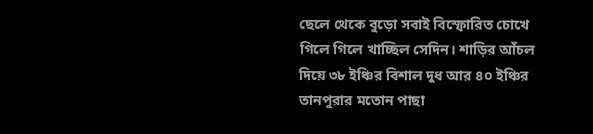ছেলে থেকে বুড়ো সবাই বিস্ফোরিত চোখে গিলে গিলে খাচ্ছিল সেদিন। শাড়ির আঁচল দিয়ে ৩৮ ইঞ্চির বিশাল দুধ আর ৪০ ইঞ্চির তানপুরার মতোন পাছা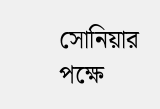সোনিয়ার পক্ষে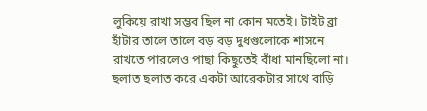লুকিয়ে রাখা সম্ভব ছিল না কোন মতেই। টাইট ব্রা হাঁটার তালে তালে বড় বড় দুধগুলোকে শাসনে রাখতে পারলেও পাছা কিছুতেই বাঁধা মানছিলো না। ছলাত ছলাত করে একটা আরেকটার সাথে বাড়ি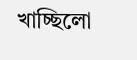খাচ্ছিলো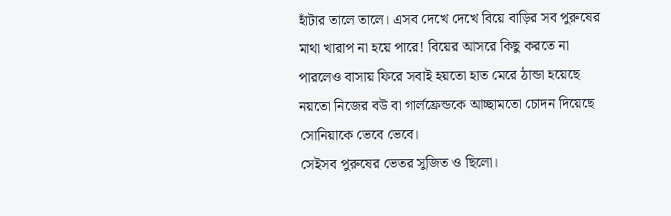হাঁটার তালে তালে। এসব দেখে দেখে বিয়ে বাড়ির সব পুরুষের মাথা খারাপ না হয়ে পারে! বিয়ের আসরে কিছু করতে না পারলেও বাসায় ফিরে সবাই হয়তো হাত মেরে ঠান্ডা হয়েছে নয়তো নিজের বউ বা গার্লফ্রেন্ডকে আচ্ছামতো চোদন দিয়েছে সোনিয়াকে ভেবে ভেবে।
সেইসব পুরুষের ভেতর সুজিত ও ছিলো।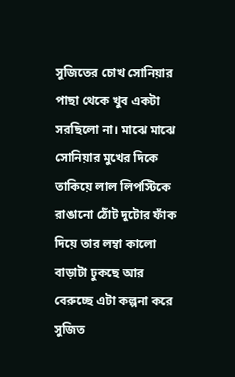সুজিতের চোখ সোনিয়ার পাছা থেকে খুব একটা সরছিলো না। মাঝে মাঝে সোনিয়ার মুখের দিকে তাকিয়ে লাল লিপস্টিকে রাঙানো ঠোঁট দুটোর ফাঁক দিয়ে তার লম্বা কালো বাড়াটা ঢুকছে আর বেরুচ্ছে এটা কল্পনা করে সুজিত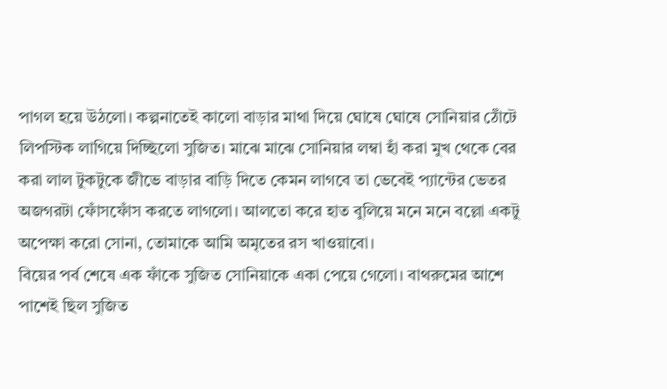পাগল হয়ে উঠলো। কল্পনাতেই কালো বাড়ার মাথা দিয়ে ঘোষে ঘোষে সোনিয়ার ঠোঁটে লিপস্টিক লাগিয়ে দিচ্ছিলো সুজিত। মাঝে মাঝে সোনিয়ার লম্বা হাঁ করা মুখ থেকে বের করা লাল টুকটুকে জীভে বাড়ার বাড়ি দিতে কেমন লাগবে তা ভেবেই প্যান্টের ভেতর অজগরটা ফোঁসফোঁস করতে লাগলো। আলতো করে হাত বুলিয়ে মনে মনে বল্লো একটু অপেক্ষা করো সোনা, তোমাকে আমি অমৃতের রস খাওয়াবো।
বিয়ের পর্ব শেষে এক ফাঁকে সুজিত সোনিয়াকে একা পেয়ে গেলো। বাথরুমের আশে পাশেই ছিল সুজিত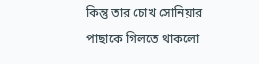কিন্তু তার চোখ সোনিয়ার পাছাকে গিলতে থাকলো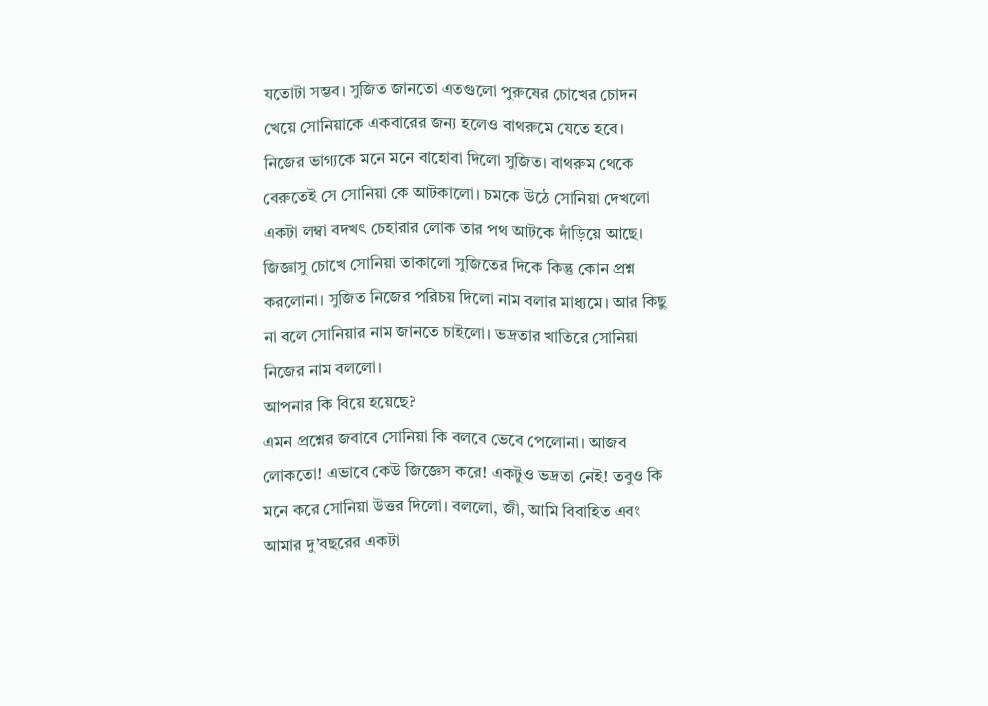যতোটা সম্ভব। সুজিত জানতো এতগুলো পুরুষের চোখের চোদন খেয়ে সোনিয়াকে একবারের জন্য হলেও বাথরুমে যেতে হবে। নিজের ভাগ্যকে মনে মনে বাহোবা দিলো সুজিত। বাথরুম থেকে বেরুতেই সে সোনিয়া কে আটকালো। চমকে উঠে সোনিয়া দেখলো একটা লম্বা বদখৎ চেহারার লোক তার পথ আটকে দাঁড়িয়ে আছে। জিজ্ঞাসু চোখে সোনিয়া তাকালো সুজিতের দিকে কিন্তু কোন প্রশ্ন করলোনা। সুজিত নিজের পরিচয় দিলো নাম বলার মাধ্যমে। আর কিছু না বলে সোনিয়ার নাম জানতে চাইলো। ভদ্রতার খাতিরে সোনিয়া নিজের নাম বললো।
আপনার কি বিয়ে হয়েছে?
এমন প্রশ্নের জবাবে সোনিয়া কি বলবে ভেবে পেলোনা। আজব লোকতো! এভাবে কেউ জিজ্ঞেস করে! একটুও ভদ্রতা নেই! তবুও কি মনে করে সোনিয়া উত্তর দিলো। বললো, জী, আমি বিবাহিত এবং আমার দু’বছরের একটা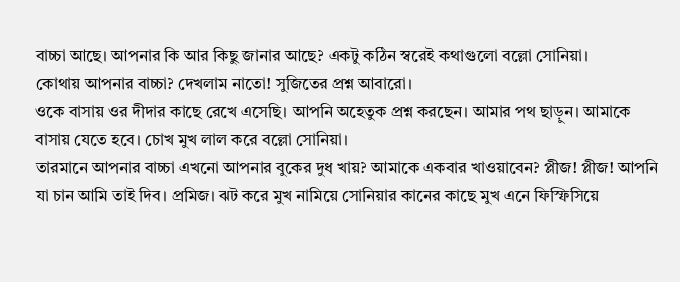বাচ্চা আছে। আপনার কি আর কিছু জানার আছে? একটু কঠিন স্বরেই কথাগুলো বল্লো সোনিয়া।
কোথায় আপনার বাচ্চা? দেখলাম নাতো! সুজিতের প্রশ্ন আবারো।
ওকে বাসায় ওর দীদার কাছে রেখে এসেছি। আপনি অহেতুক প্রশ্ন করছেন। আমার পথ ছাড়ুন। আমাকে বাসায় যেতে হবে। চোখ মুখ লাল করে বল্লো সোনিয়া।
তারমানে আপনার বাচ্চা এখনো আপনার বুকের দুধ খায়? আমাকে একবার খাওয়াবেন? প্লীজ! প্লীজ! আপনি যা চান আমি তাই দিব। প্রমিজ। ঝট করে মুখ নামিয়ে সোনিয়ার কানের কাছে মুখ এনে ফিস্ফিসিয়ে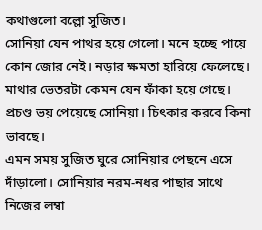কথাগুলো বল্লো সুজিত।
সোনিয়া যেন পাথর হয়ে গেলো। মনে হচ্ছে পায়ে কোন জোর নেই। নড়ার ক্ষমতা হারিয়ে ফেলেছে। মাথার ভেতরটা কেমন যেন ফাঁকা হয়ে গেছে। প্রচণ্ড ভয় পেয়েছে সোনিয়া। চিৎকার করবে কিনা ভাবছে।
এমন সময় সুজিত ঘুরে সোনিয়ার পেছনে এসে দাঁড়ালো। সোনিয়ার নরম-নধর পাছার সাথে নিজের লম্বা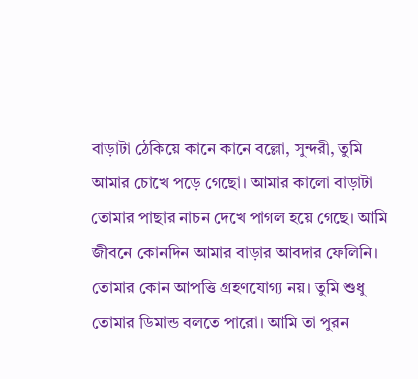বাড়াটা ঠেকিয়ে কানে কানে বল্লো, সুন্দরী, তুমি আমার চোখে পড়ে গেছো। আমার কালো বাড়াটা তোমার পাছার নাচন দেখে পাগল হয়ে গেছে। আমি জীবনে কোনদিন আমার বাড়ার আবদার ফেলিনি। তোমার কোন আপত্তি গ্রহণযোগ্য নয়। তুমি শুধু তোমার ডিমান্ড বলতে পারো। আমি তা পুরন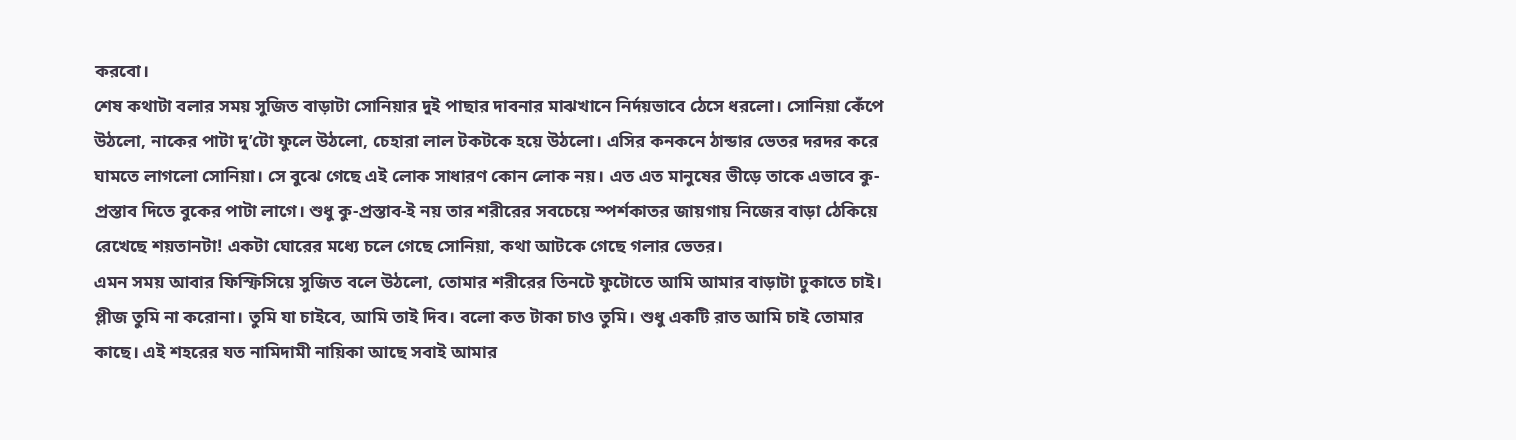করবো।
শেষ কথাটা বলার সময় সুজিত বাড়াটা সোনিয়ার দুই পাছার দাবনার মাঝখানে নির্দয়ভাবে ঠেসে ধরলো। সোনিয়া কেঁপে উঠলো, নাকের পাটা দু’টো ফুলে উঠলো, চেহারা লাল টকটকে হয়ে উঠলো। এসির কনকনে ঠান্ডার ভেতর দরদর করে ঘামতে লাগলো সোনিয়া। সে বুঝে গেছে এই লোক সাধারণ কোন লোক নয়। এত এত মানুষের ভীড়ে তাকে এভাবে কু-প্রস্তাব দিতে বুকের পাটা লাগে। শুধু কু-প্রস্তাব-ই নয় তার শরীরের সবচেয়ে স্পর্শকাতর জায়গায় নিজের বাড়া ঠেকিয়ে রেখেছে শয়তানটা! একটা ঘোরের মধ্যে চলে গেছে সোনিয়া, কথা আটকে গেছে গলার ভেতর।
এমন সময় আবার ফিস্ফিসিয়ে সুজিত বলে উঠলো, তোমার শরীরের তিনটে ফুটোতে আমি আমার বাড়াটা ঢুকাতে চাই। প্লীজ তুমি না করোনা। তুমি যা চাইবে, আমি তাই দিব। বলো কত টাকা চাও তুমি। শুধু একটি রাত আমি চাই তোমার কাছে। এই শহরের যত নামিদামী নায়িকা আছে সবাই আমার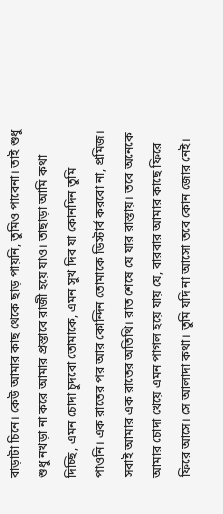বাড়াটা চিনে। কেউ আমার কাছ থেকে ছাড় পায়নি, তুমিও পাবেনা। তাই শুধু শুধু নখড়া না করে আমার প্রস্তাবে রাজী হয়ে যাও। তাছাড়া আমি কথা দিচ্ছি, এমন চোদা চুদবো তোমাকে, এমন সুখ দিব যা কোনদিন তুমি পাওনি। এক রাতের পর আর কোন্দিন তোমাকে ডিস্টার্ব করবো না, প্রমিজ। সবাই আমার এক রাতের অতিথি। রাত শেষে যে যার রাস্তায়। তবে অনেকে আমার চোদা খেয়ে এমন পাগল হয়ে যায় যে, বারবার আমার কাছে ফিরে ফিরে আসে। সে আলাদা কথা। তুমি যদি না আসো তবে কোন জোর নেই।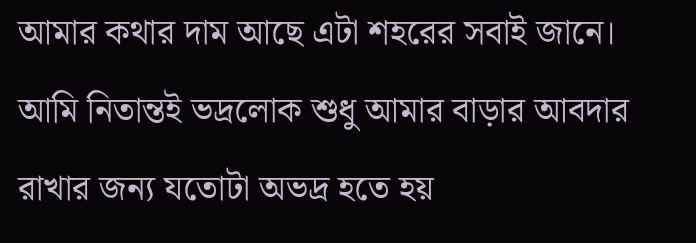আমার কথার দাম আছে এটা শহরের সবাই জানে। আমি নিতান্তই ভদ্রলোক শুধু আমার বাড়ার আবদার রাখার জন্য যতোটা অভদ্র হতে হয়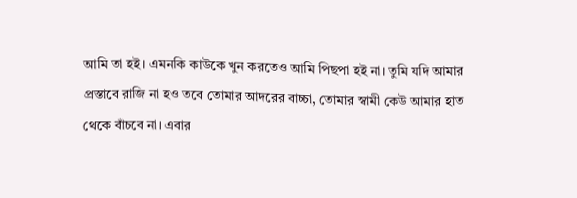আমি তা হই। এমনকি কাউকে খুন করতেও আমি পিছপা হই না। তুমি যদি আমার প্রস্তাবে রাজি না হও তবে তোমার আদরের বাচ্চা, তোমার স্বামী কেউ আমার হাত থেকে বাঁচবে না। এবার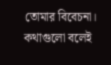তোমার বিবেচনা।
কথাগুলো বলেই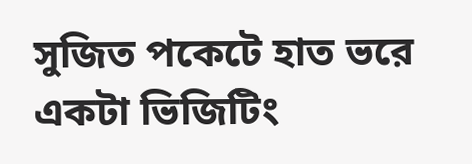সুজিত পকেটে হাত ভরে একটা ভিজিটিং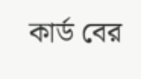কার্ড বের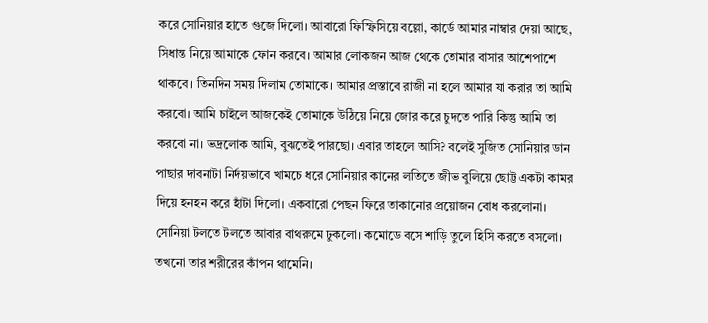করে সোনিয়ার হাতে গুজে দিলো। আবারো ফিস্ফিসিয়ে বল্লো, কার্ডে আমার নাম্বার দেয়া আছে, সিধান্ত নিয়ে আমাকে ফোন করবে। আমার লোকজন আজ থেকে তোমার বাসার আশেপাশে থাকবে। তিনদিন সময় দিলাম তোমাকে। আমার প্রস্তাবে রাজী না হলে আমার যা করার তা আমি করবো। আমি চাইলে আজকেই তোমাকে উঠিয়ে নিয়ে জোর করে চুদতে পারি কিন্তু আমি তা করবো না। ভদ্রলোক আমি, বুঝতেই পারছো। এবার তাহলে আসি? বলেই সুজিত সোনিয়ার ডান পাছার দাবনাটা নির্দয়ভাবে খামচে ধরে সোনিয়ার কানের লতিতে জীভ বুলিয়ে ছোট্ট একটা কামর দিয়ে হনহন করে হাঁটা দিলো। একবারো পেছন ফিরে তাকানোর প্রয়োজন বোধ করলোনা।
সোনিয়া টলতে টলতে আবার বাথরুমে ঢুকলো। কমোডে বসে শাড়ি তুলে হিসি করতে বসলো। তখনো তার শরীরের কাঁপন থামেনি।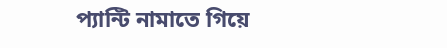প্যান্টি নামাতে গিয়ে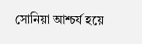সোনিয়া আশ্চর্য হয়ে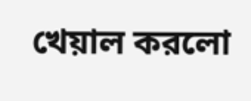খেয়াল করলো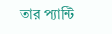তার প্যান্টি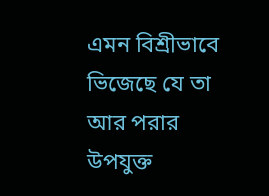এমন বিশ্রীভাবে ভিজেছে যে তা আর পরার উপযুক্ত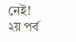নেই!
২য় পর্ব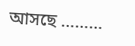আসছে ………